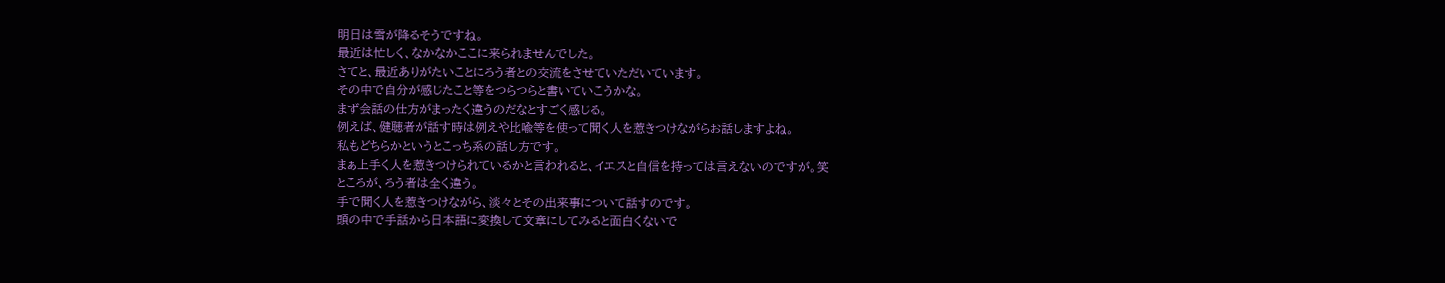明日は雪が降るそうですね。
最近は忙しく、なかなかここに来られませんでした。
さてと、最近ありがたいことにろう者との交流をさせていただいています。
その中で自分が感じたこと等をつらつらと書いていこうかな。
まず会話の仕方がまったく違うのだなとすごく感じる。
例えば、健聴者が話す時は例えや比喩等を使って聞く人を惹きつけながらお話しますよね。
私もどちらかというとこっち系の話し方です。
まぁ上手く人を惹きつけられているかと言われると、イエスと自信を持っては言えないのですが。笑
ところが、ろう者は全く違う。
手で聞く人を惹きつけながら、淡々とその出来事について話すのです。
頭の中で手話から日本語に変換して文章にしてみると面白くないで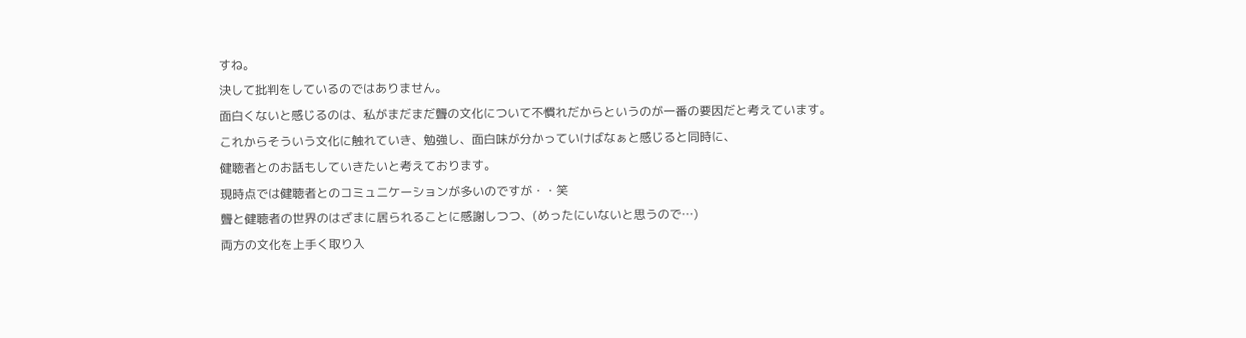すね。
決して批判をしているのではありません。
面白くないと感じるのは、私がまだまだ聾の文化について不慣れだからというのが一番の要因だと考えています。
これからそういう文化に触れていき、勉強し、面白味が分かっていけばなぁと感じると同時に、
健聴者とのお話もしていきたいと考えております。
現時点では健聴者とのコミュニケーションが多いのですが・・笑
聾と健聴者の世界のはざまに居られることに感謝しつつ、(めったにいないと思うので…)
両方の文化を上手く取り入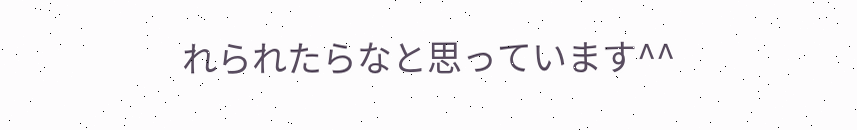れられたらなと思っています^^